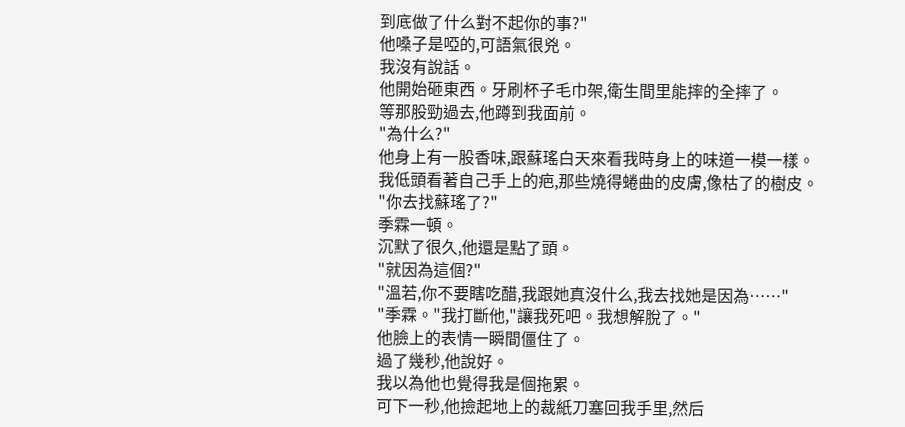到底做了什么對不起你的事?"
他嗓子是啞的,可語氣很兇。
我沒有說話。
他開始砸東西。牙刷杯子毛巾架,衛生間里能摔的全摔了。
等那股勁過去,他蹲到我面前。
"為什么?"
他身上有一股香味,跟蘇瑤白天來看我時身上的味道一模一樣。
我低頭看著自己手上的疤,那些燒得蜷曲的皮膚,像枯了的樹皮。
"你去找蘇瑤了?"
季霖一頓。
沉默了很久,他還是點了頭。
"就因為這個?"
"溫若,你不要瞎吃醋,我跟她真沒什么,我去找她是因為……"
"季霖。"我打斷他,"讓我死吧。我想解脫了。"
他臉上的表情一瞬間僵住了。
過了幾秒,他說好。
我以為他也覺得我是個拖累。
可下一秒,他撿起地上的裁紙刀塞回我手里,然后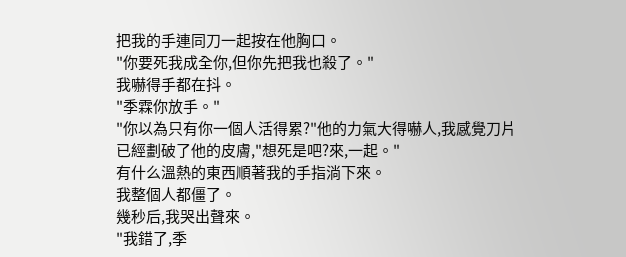把我的手連同刀一起按在他胸口。
"你要死我成全你,但你先把我也殺了。"
我嚇得手都在抖。
"季霖你放手。"
"你以為只有你一個人活得累?"他的力氣大得嚇人,我感覺刀片已經劃破了他的皮膚,"想死是吧?來,一起。"
有什么溫熱的東西順著我的手指淌下來。
我整個人都僵了。
幾秒后,我哭出聲來。
"我錯了,季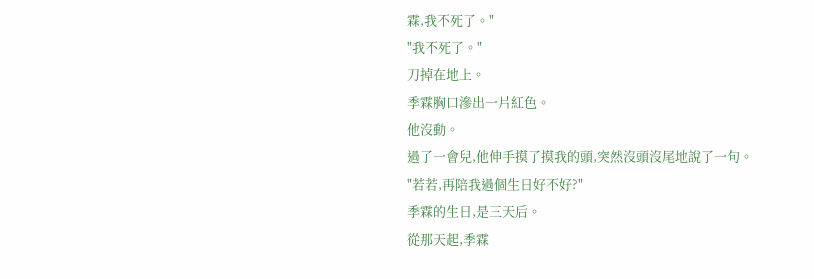霖,我不死了。"
"我不死了。"
刀掉在地上。
季霖胸口滲出一片紅色。
他沒動。
過了一會兒,他伸手摸了摸我的頭,突然沒頭沒尾地說了一句。
"若若,再陪我過個生日好不好?"
季霖的生日,是三天后。
從那天起,季霖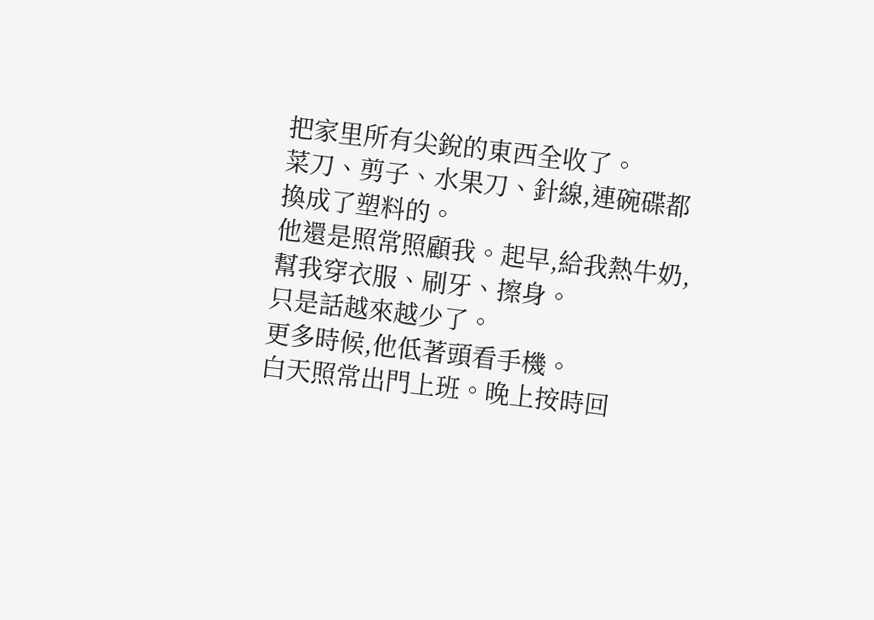把家里所有尖銳的東西全收了。
菜刀、剪子、水果刀、針線,連碗碟都換成了塑料的。
他還是照常照顧我。起早,給我熱牛奶,幫我穿衣服、刷牙、擦身。
只是話越來越少了。
更多時候,他低著頭看手機。
白天照常出門上班。晚上按時回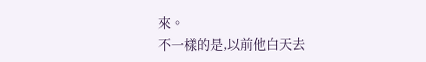來。
不一樣的是,以前他白天去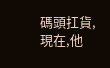碼頭扛貨,現在,他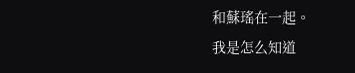和蘇瑤在一起。
我是怎么知道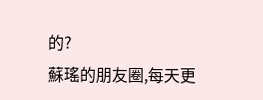的?
蘇瑤的朋友圈,每天更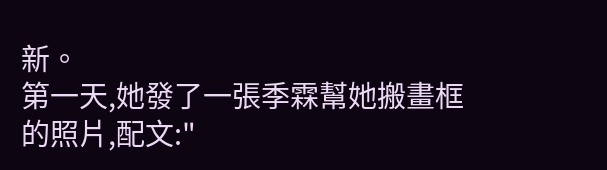新。
第一天,她發了一張季霖幫她搬畫框的照片,配文:"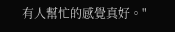有人幫忙的感覺真好。"